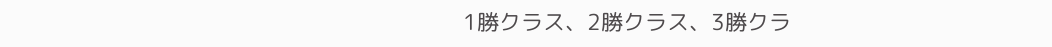1勝クラス、2勝クラス、3勝クラ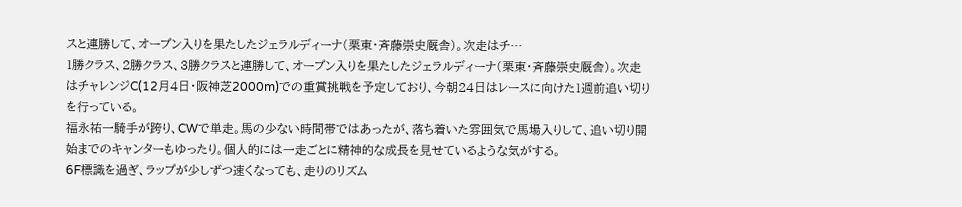スと連勝して、オープン入りを果たしたジェラルディーナ(栗東・斉藤崇史厩舎)。次走はチ…
1勝クラス、2勝クラス、3勝クラスと連勝して、オープン入りを果たしたジェラルディーナ(栗東・斉藤崇史厩舎)。次走はチャレンジC(12月4日・阪神芝2000m)での重賞挑戦を予定しており、今朝24日はレースに向けた1週前追い切りを行っている。
福永祐一騎手が跨り、CWで単走。馬の少ない時間帯ではあったが、落ち着いた雰囲気で馬場入りして、追い切り開始までのキャンターもゆったり。個人的には一走ごとに精神的な成長を見せているような気がする。
6F標識を過ぎ、ラップが少しずつ速くなっても、走りのリズム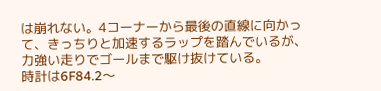は崩れない。4コーナーから最後の直線に向かって、きっちりと加速するラップを踏んでいるが、力強い走りでゴールまで駆け抜けている。
時計は6F84.2〜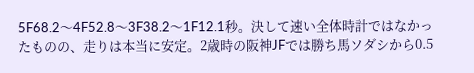5F68.2〜4F52.8〜3F38.2〜1F12.1秒。決して速い全体時計ではなかったものの、走りは本当に安定。2歳時の阪神JFでは勝ち馬ソダシから0.5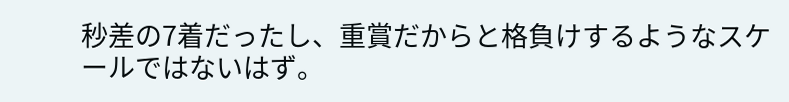秒差の7着だったし、重賞だからと格負けするようなスケールではないはず。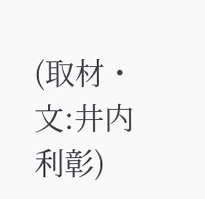(取材・文:井内利彰)